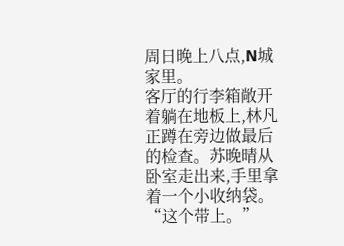周日晚上八点,N城家里。
客厅的行李箱敞开着躺在地板上,林凡正蹲在旁边做最后的检查。苏晚晴从卧室走出来,手里拿着一个小收纳袋。
“这个带上。”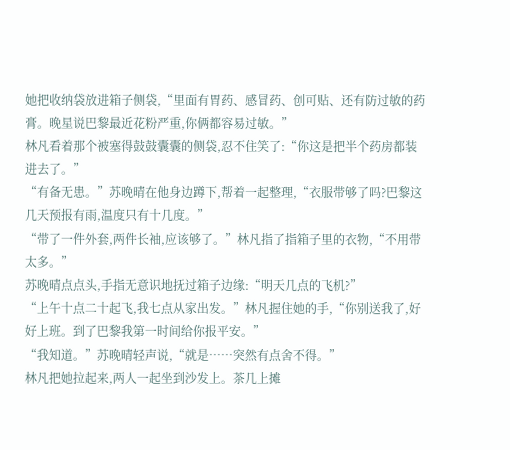她把收纳袋放进箱子侧袋,“里面有胃药、感冒药、创可贴、还有防过敏的药膏。晚星说巴黎最近花粉严重,你俩都容易过敏。”
林凡看着那个被塞得鼓鼓囊囊的侧袋,忍不住笑了:“你这是把半个药房都装进去了。”
“有备无患。”苏晚晴在他身边蹲下,帮着一起整理,“衣服带够了吗?巴黎这几天预报有雨,温度只有十几度。”
“带了一件外套,两件长袖,应该够了。”林凡指了指箱子里的衣物,“不用带太多。”
苏晚晴点点头,手指无意识地抚过箱子边缘:“明天几点的飞机?”
“上午十点二十起飞,我七点从家出发。”林凡握住她的手,“你别送我了,好好上班。到了巴黎我第一时间给你报平安。”
“我知道。”苏晚晴轻声说,“就是……突然有点舍不得。”
林凡把她拉起来,两人一起坐到沙发上。茶几上摊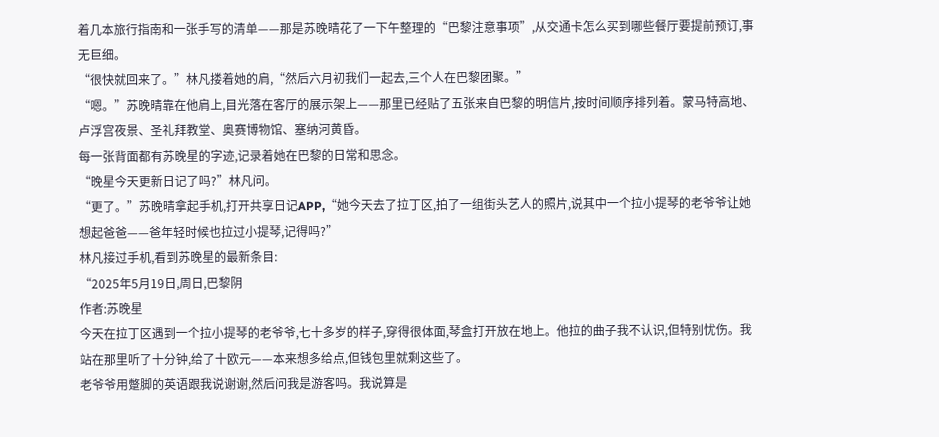着几本旅行指南和一张手写的清单——那是苏晚晴花了一下午整理的“巴黎注意事项”,从交通卡怎么买到哪些餐厅要提前预订,事无巨细。
“很快就回来了。”林凡搂着她的肩,“然后六月初我们一起去,三个人在巴黎团聚。”
“嗯。”苏晚晴靠在他肩上,目光落在客厅的展示架上——那里已经贴了五张来自巴黎的明信片,按时间顺序排列着。蒙马特高地、卢浮宫夜景、圣礼拜教堂、奥赛博物馆、塞纳河黄昏。
每一张背面都有苏晚星的字迹,记录着她在巴黎的日常和思念。
“晚星今天更新日记了吗?”林凡问。
“更了。”苏晚晴拿起手机,打开共享日记APP,“她今天去了拉丁区,拍了一组街头艺人的照片,说其中一个拉小提琴的老爷爷让她想起爸爸——爸年轻时候也拉过小提琴,记得吗?”
林凡接过手机,看到苏晚星的最新条目:
“2025年5月19日,周日,巴黎阴
作者:苏晚星
今天在拉丁区遇到一个拉小提琴的老爷爷,七十多岁的样子,穿得很体面,琴盒打开放在地上。他拉的曲子我不认识,但特别忧伤。我站在那里听了十分钟,给了十欧元——本来想多给点,但钱包里就剩这些了。
老爷爷用蹩脚的英语跟我说谢谢,然后问我是游客吗。我说算是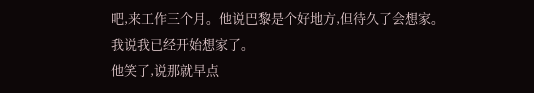吧,来工作三个月。他说巴黎是个好地方,但待久了会想家。
我说我已经开始想家了。
他笑了,说那就早点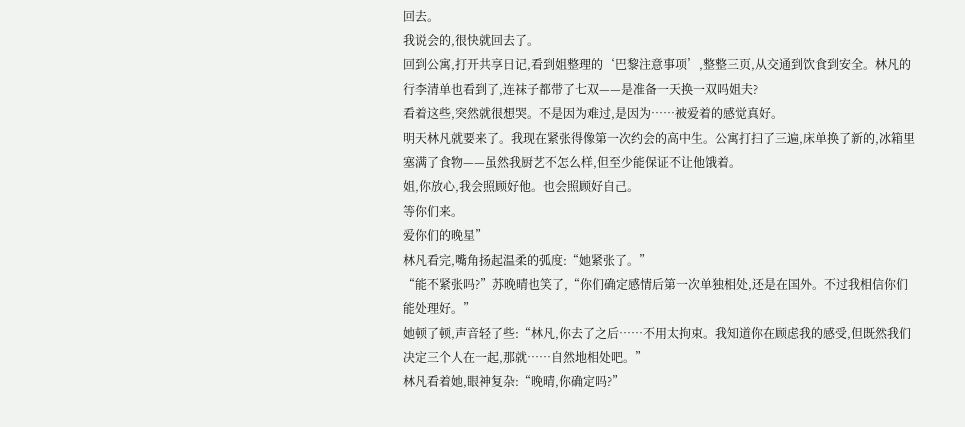回去。
我说会的,很快就回去了。
回到公寓,打开共享日记,看到姐整理的‘巴黎注意事项’,整整三页,从交通到饮食到安全。林凡的行李清单也看到了,连袜子都带了七双——是准备一天换一双吗姐夫?
看着这些,突然就很想哭。不是因为难过,是因为……被爱着的感觉真好。
明天林凡就要来了。我现在紧张得像第一次约会的高中生。公寓打扫了三遍,床单换了新的,冰箱里塞满了食物——虽然我厨艺不怎么样,但至少能保证不让他饿着。
姐,你放心,我会照顾好他。也会照顾好自己。
等你们来。
爱你们的晚星”
林凡看完,嘴角扬起温柔的弧度:“她紧张了。”
“能不紧张吗?”苏晚晴也笑了,“你们确定感情后第一次单独相处,还是在国外。不过我相信你们能处理好。”
她顿了顿,声音轻了些:“林凡,你去了之后……不用太拘束。我知道你在顾虑我的感受,但既然我们决定三个人在一起,那就……自然地相处吧。”
林凡看着她,眼神复杂:“晚晴,你确定吗?”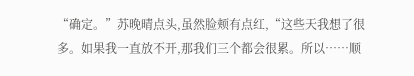“确定。”苏晚晴点头,虽然脸颊有点红,“这些天我想了很多。如果我一直放不开,那我们三个都会很累。所以……顺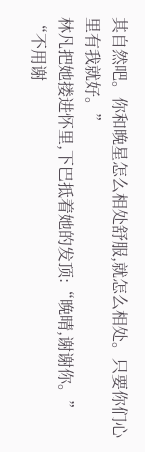其自然吧。你和晚星怎么相处舒服,就怎么相处。只要你们心里有我就好。”
林凡把她搂进怀里,下巴抵着她的发顶:“晚晴,谢谢你。”
“不用谢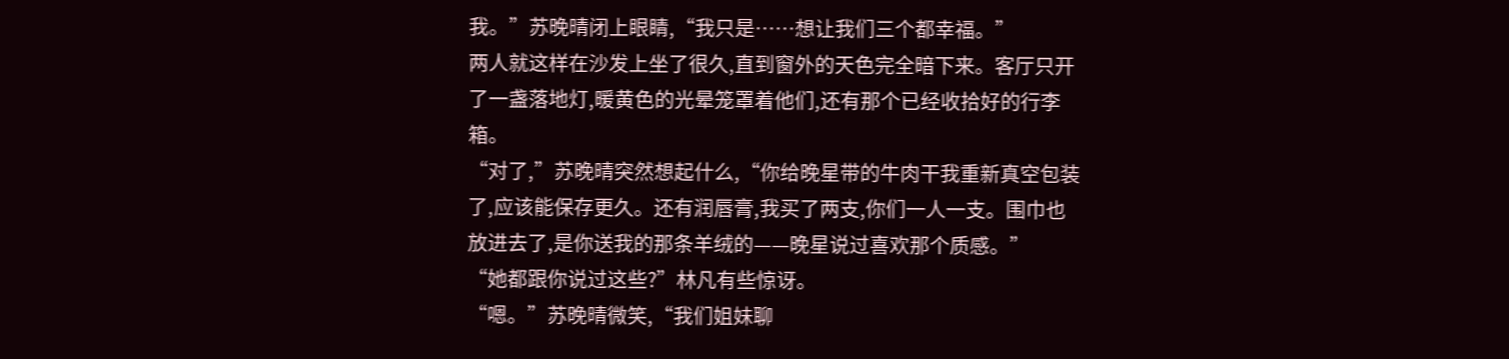我。”苏晚晴闭上眼睛,“我只是……想让我们三个都幸福。”
两人就这样在沙发上坐了很久,直到窗外的天色完全暗下来。客厅只开了一盏落地灯,暖黄色的光晕笼罩着他们,还有那个已经收拾好的行李箱。
“对了,”苏晚晴突然想起什么,“你给晚星带的牛肉干我重新真空包装了,应该能保存更久。还有润唇膏,我买了两支,你们一人一支。围巾也放进去了,是你送我的那条羊绒的——晚星说过喜欢那个质感。”
“她都跟你说过这些?”林凡有些惊讶。
“嗯。”苏晚晴微笑,“我们姐妹聊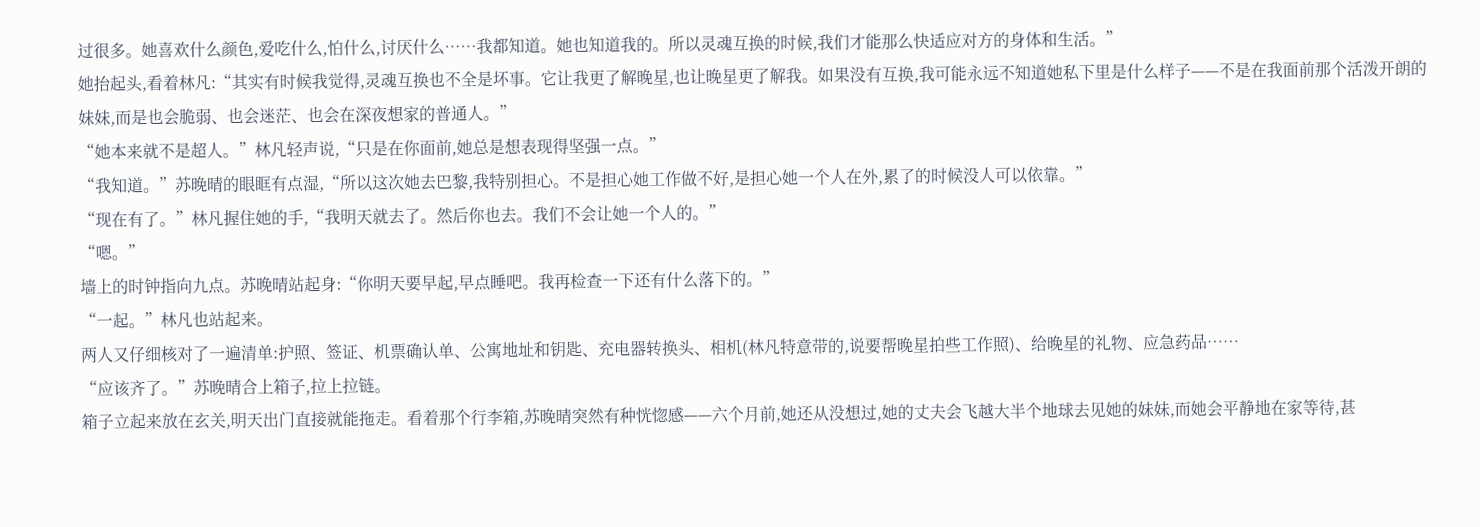过很多。她喜欢什么颜色,爱吃什么,怕什么,讨厌什么……我都知道。她也知道我的。所以灵魂互换的时候,我们才能那么快适应对方的身体和生活。”
她抬起头,看着林凡:“其实有时候我觉得,灵魂互换也不全是坏事。它让我更了解晚星,也让晚星更了解我。如果没有互换,我可能永远不知道她私下里是什么样子——不是在我面前那个活泼开朗的妹妹,而是也会脆弱、也会迷茫、也会在深夜想家的普通人。”
“她本来就不是超人。”林凡轻声说,“只是在你面前,她总是想表现得坚强一点。”
“我知道。”苏晚晴的眼眶有点湿,“所以这次她去巴黎,我特别担心。不是担心她工作做不好,是担心她一个人在外,累了的时候没人可以依靠。”
“现在有了。”林凡握住她的手,“我明天就去了。然后你也去。我们不会让她一个人的。”
“嗯。”
墙上的时钟指向九点。苏晚晴站起身:“你明天要早起,早点睡吧。我再检查一下还有什么落下的。”
“一起。”林凡也站起来。
两人又仔细核对了一遍清单:护照、签证、机票确认单、公寓地址和钥匙、充电器转换头、相机(林凡特意带的,说要帮晚星拍些工作照)、给晚星的礼物、应急药品……
“应该齐了。”苏晚晴合上箱子,拉上拉链。
箱子立起来放在玄关,明天出门直接就能拖走。看着那个行李箱,苏晚晴突然有种恍惚感——六个月前,她还从没想过,她的丈夫会飞越大半个地球去见她的妹妹,而她会平静地在家等待,甚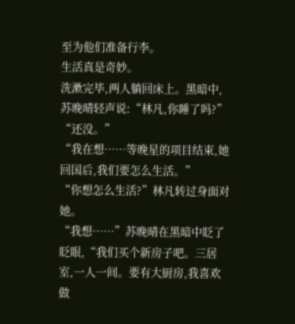至为他们准备行李。
生活真是奇妙。
洗漱完毕,两人躺回床上。黑暗中,苏晚晴轻声说:“林凡,你睡了吗?”
“还没。”
“我在想……等晚星的项目结束,她回国后,我们要怎么生活。”
“你想怎么生活?”林凡转过身面对她。
“我想……”苏晚晴在黑暗中眨了眨眼,“我们买个新房子吧。三居室,一人一间。要有大厨房,我喜欢做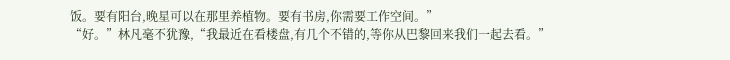饭。要有阳台,晚星可以在那里养植物。要有书房,你需要工作空间。”
“好。”林凡毫不犹豫,“我最近在看楼盘,有几个不错的,等你从巴黎回来我们一起去看。”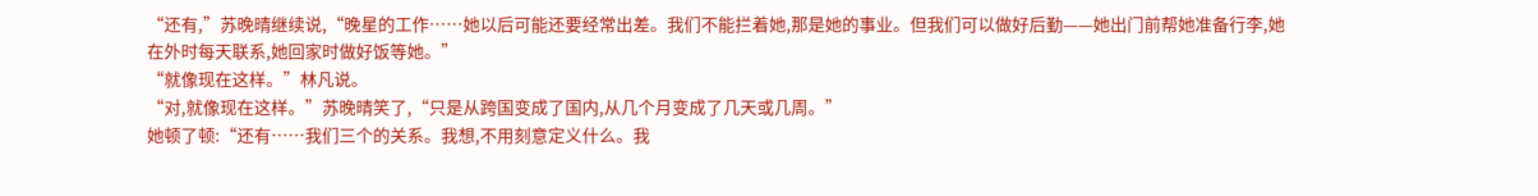“还有,”苏晚晴继续说,“晚星的工作……她以后可能还要经常出差。我们不能拦着她,那是她的事业。但我们可以做好后勤——她出门前帮她准备行李,她在外时每天联系,她回家时做好饭等她。”
“就像现在这样。”林凡说。
“对,就像现在这样。”苏晚晴笑了,“只是从跨国变成了国内,从几个月变成了几天或几周。”
她顿了顿:“还有……我们三个的关系。我想,不用刻意定义什么。我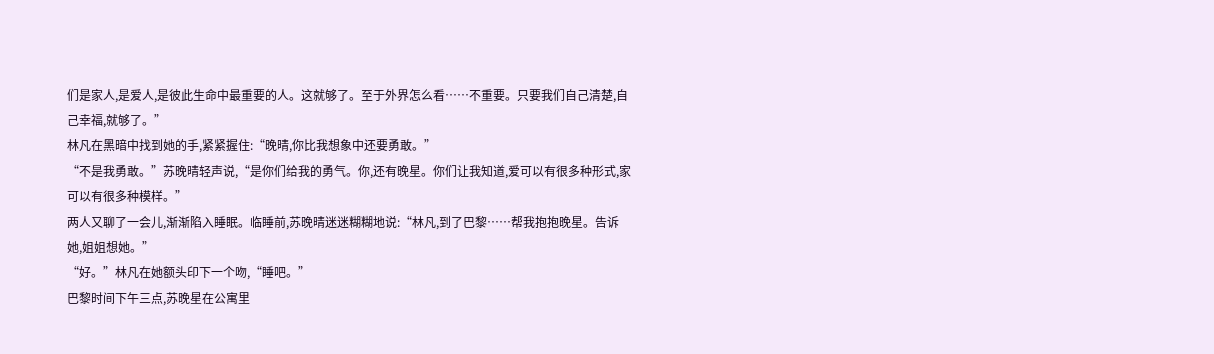们是家人,是爱人,是彼此生命中最重要的人。这就够了。至于外界怎么看……不重要。只要我们自己清楚,自己幸福,就够了。”
林凡在黑暗中找到她的手,紧紧握住:“晚晴,你比我想象中还要勇敢。”
“不是我勇敢。”苏晚晴轻声说,“是你们给我的勇气。你,还有晚星。你们让我知道,爱可以有很多种形式,家可以有很多种模样。”
两人又聊了一会儿,渐渐陷入睡眠。临睡前,苏晚晴迷迷糊糊地说:“林凡,到了巴黎……帮我抱抱晚星。告诉她,姐姐想她。”
“好。”林凡在她额头印下一个吻,“睡吧。”
巴黎时间下午三点,苏晚星在公寓里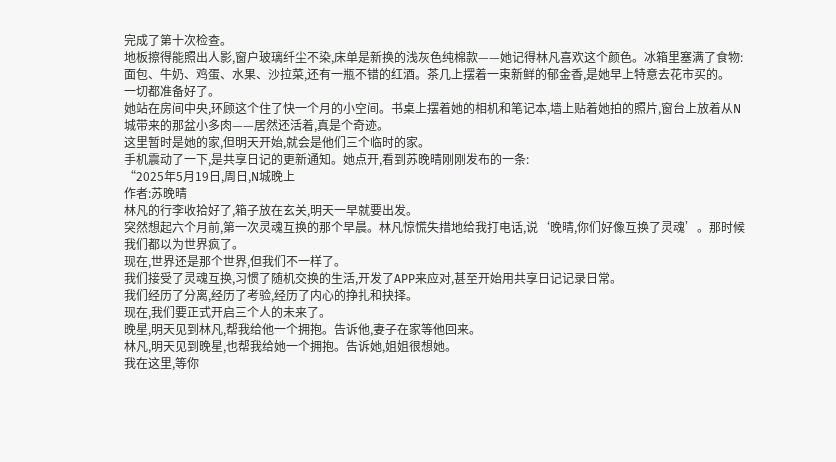完成了第十次检查。
地板擦得能照出人影,窗户玻璃纤尘不染,床单是新换的浅灰色纯棉款——她记得林凡喜欢这个颜色。冰箱里塞满了食物:面包、牛奶、鸡蛋、水果、沙拉菜,还有一瓶不错的红酒。茶几上摆着一束新鲜的郁金香,是她早上特意去花市买的。
一切都准备好了。
她站在房间中央,环顾这个住了快一个月的小空间。书桌上摆着她的相机和笔记本,墙上贴着她拍的照片,窗台上放着从N城带来的那盆小多肉——居然还活着,真是个奇迹。
这里暂时是她的家,但明天开始,就会是他们三个临时的家。
手机震动了一下,是共享日记的更新通知。她点开,看到苏晚晴刚刚发布的一条:
“2025年5月19日,周日,N城晚上
作者:苏晚晴
林凡的行李收拾好了,箱子放在玄关,明天一早就要出发。
突然想起六个月前,第一次灵魂互换的那个早晨。林凡惊慌失措地给我打电话,说‘晚晴,你们好像互换了灵魂’。那时候我们都以为世界疯了。
现在,世界还是那个世界,但我们不一样了。
我们接受了灵魂互换,习惯了随机交换的生活,开发了APP来应对,甚至开始用共享日记记录日常。
我们经历了分离,经历了考验,经历了内心的挣扎和抉择。
现在,我们要正式开启三个人的未来了。
晚星,明天见到林凡,帮我给他一个拥抱。告诉他,妻子在家等他回来。
林凡,明天见到晚星,也帮我给她一个拥抱。告诉她,姐姐很想她。
我在这里,等你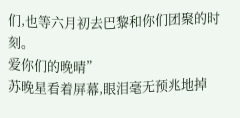们,也等六月初去巴黎和你们团聚的时刻。
爱你们的晚晴”
苏晚星看着屏幕,眼泪毫无预兆地掉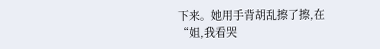下来。她用手背胡乱擦了擦,在
“姐,我看哭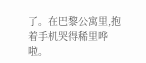了。在巴黎公寓里,抱着手机哭得稀里哗啦。